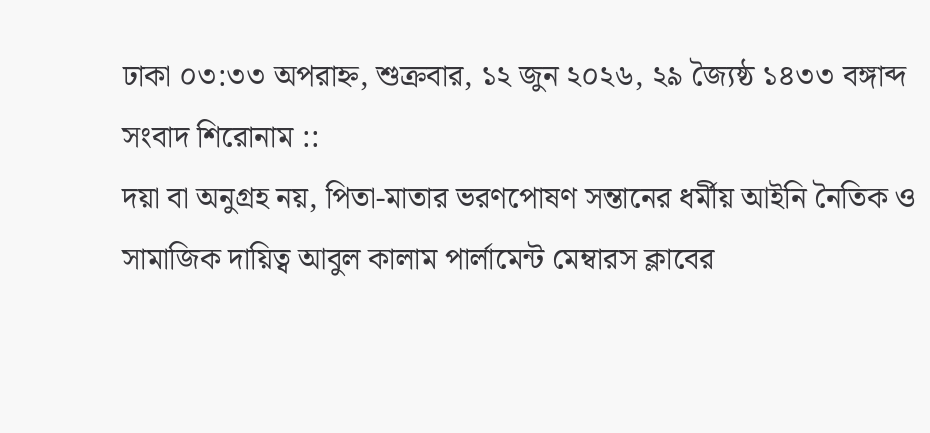ঢাকা ০৩:৩৩ অপরাহ্ন, শুক্রবার, ১২ জুন ২০২৬, ২৯ জ্যৈষ্ঠ ১৪৩৩ বঙ্গাব্দ
সংবাদ শিরোনাম ::
দয়া বা অনুগ্রহ নয়, পিতা-মাতার ভরণপোষণ সন্তানের ধর্মীয় আইনি নৈতিক ও সামাজিক দায়িত্ব আবুল কালাম পার্লামেন্ট মেম্বারস ক্লাবের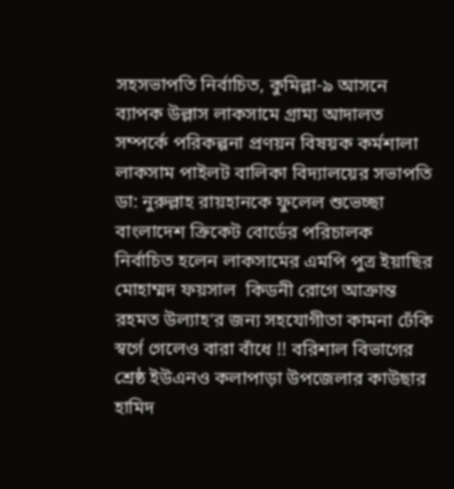সহসভাপতি নির্বাচিত, কুমিল্লা-৯ আসনে ব্যাপক উল্লাস লাকসামে গ্রাম্য আদালত সম্পর্কে পরিকল্পনা প্রণয়ন বিষয়ক কর্মশালা লাকসাম পাইলট বালিকা বিদ্যালয়ের সভাপতি ডা: নুরুল্লাহ রায়হানকে ফুলেল শুভেচ্ছা বাংলাদেশ ক্রিকেট বোর্ডের পরিচালক নির্বাচিত হলেন লাকসামের এমপি পুত্র ইয়াছির মোহাম্মদ ফয়সাল  কিডনী রোগে আক্রান্ত রহমত উল্যাহ’র জন্য সহযোগীতা কামনা ঢেঁকি স্বর্গে গেলেও বারা বাঁধে !! বরিশাল বিভাগের শ্রেষ্ঠ ইউএনও কলাপাড়া উপজেলার কাউছার হামিদ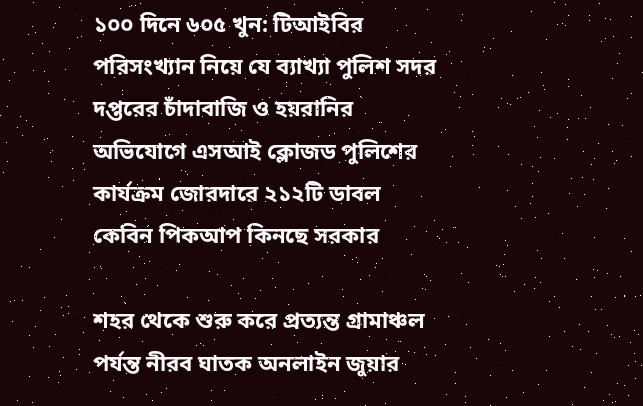১০০ দিনে ৬০৫ খুন: টিআইবির পরিসংখ্যান নিয়ে যে ব্যাখ্যা পুলিশ সদর দপ্তরের চাঁদাবাজি ও হয়রানির অভিযোগে এসআই ক্লোজড পুলিশের কার্যক্রম জোরদারে ২১২টি ডাবল কেবিন পিকআপ কিনছে সরকার

শহর থেকে শুরু করে প্রত্যন্ত গ্রামাঞ্চল পর্যন্ত নীরব ঘাতক অনলাইন জুয়ার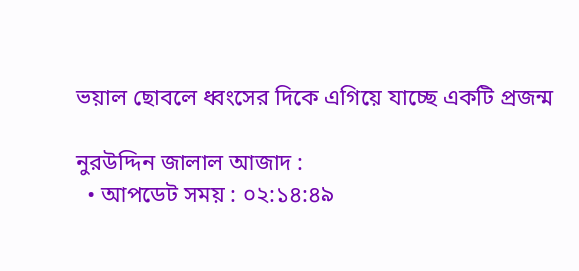ভয়াল ছোবলে ধ্বংসের দিকে এগিয়ে যাচ্ছে একটি প্রজন্ম

নুরউদ্দিন জালাল আজাদ :
  • আপডেট সময় : ০২:১৪:৪৯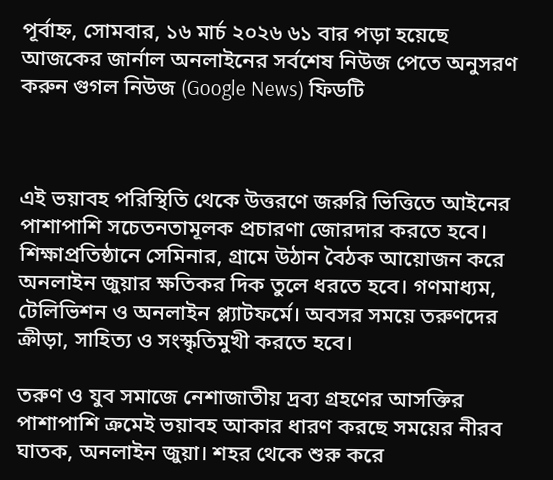পূর্বাহ্ন, সোমবার, ১৬ মার্চ ২০২৬ ৬১ বার পড়া হয়েছে
আজকের জার্নাল অনলাইনের সর্বশেষ নিউজ পেতে অনুসরণ করুন গুগল নিউজ (Google News) ফিডটি



এই ভয়াবহ পরিস্থিতি থেকে উত্তরণে জরুরি ভিত্তিতে আইনের পাশাপাশি সচেতনতামূলক প্রচারণা জোরদার করতে হবে। শিক্ষাপ্রতিষ্ঠানে সেমিনার, গ্রামে উঠান বৈঠক আয়োজন করে অনলাইন জুয়ার ক্ষতিকর দিক তুলে ধরতে হবে। গণমাধ্যম, টেলিভিশন ও অনলাইন প্ল্যাটফর্মে। অবসর সময়ে তরুণদের ক্রীড়া, সাহিত্য ও সংস্কৃতিমুখী করতে হবে।

তরুণ ও যুব সমাজে নেশাজাতীয় দ্রব্য গ্রহণের আসক্তির পাশাপাশি ক্রমেই ভয়াবহ আকার ধারণ করছে সময়ের নীরব ঘাতক, অনলাইন জুয়া। শহর থেকে শুরু করে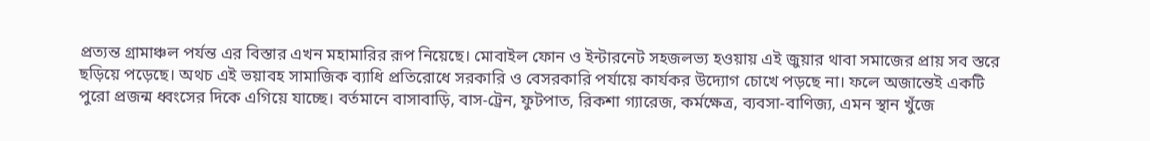প্রত্যন্ত গ্রামাঞ্চল পর্যন্ত এর বিস্তার এখন মহামারির রূপ নিয়েছে। মোবাইল ফোন ও ইন্টারনেট সহজলভ্য হওয়ায় এই জুয়ার থাবা সমাজের প্রায় সব স্তরে ছড়িয়ে পড়েছে। অথচ এই ভয়াবহ সামাজিক ব্যাধি প্রতিরোধে সরকারি ও বেসরকারি পর্যায়ে কার্যকর উদ্যোগ চোখে পড়ছে না। ফলে অজান্তেই একটি পুরো প্রজন্ম ধ্বংসের দিকে এগিয়ে যাচ্ছে। বর্তমানে বাসাবাড়ি, বাস-ট্রেন, ফুটপাত, রিকশা গ্যারেজ, কর্মক্ষেত্র, ব্যবসা-বাণিজ্য, এমন স্থান খুঁজে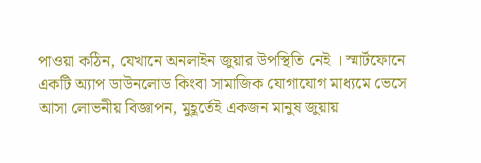পাওয়া কঠিন, যেখানে অনলাইন জুয়ার উপস্থিতি নেই । স্মার্টফোনে একটি অ্যাপ ডাউনলোড কিংবা সামাজিক যোগাযোগ মাধ্যমে ভেসে আসা লোভনীয় বিজ্ঞাপন, মুহূর্তেই একজন মানুষ জুয়ায়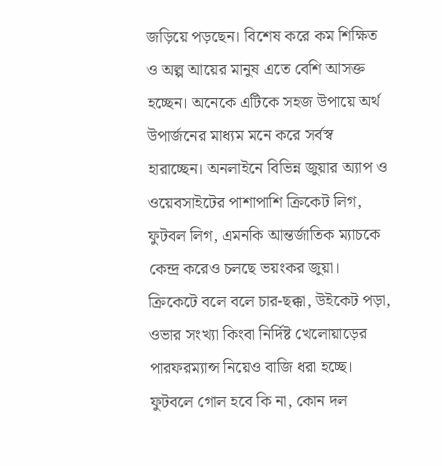জড়িয়ে পড়ছেন। বিশেষ করে কম শিক্ষিত ও অল্প আয়ের মানুষ এতে বেশি আসক্ত হচ্ছেন। অনেকে এটিকে সহজ উপায়ে অর্থ উপার্জনের মাধ্যম মনে করে সর্বস্ব হারাচ্ছেন। অনলাইনে বিভিন্ন জুয়ার অ্যাপ ও ওয়েবসাইটের পাশাপাশি ক্রিকেট লিগ, ফুটবল লিগ, এমনকি আন্তর্জাতিক ম্যাচকে কেন্দ্র করেও চলছে ভয়ংকর জুয়া। ক্রিকেটে বলে বলে চার-ছক্কা, উইকেট পড়া, ওভার সংখ্যা কিংবা নির্দিষ্ট খেলোয়াড়ের পারফরম্যান্স নিয়েও বাজি ধরা হচ্ছে। ফুটবলে গোল হবে কি না, কোন দল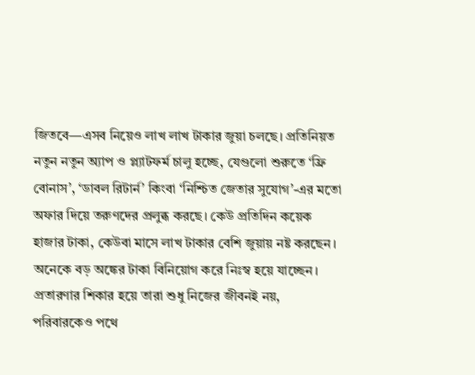জিতবে—এসব নিয়েও লাখ লাখ টাকার জুয়া চলছে। প্রতিনিয়ত নতুন নতুন অ্যাপ ও প্ল্যাটফর্ম চালু হচ্ছে, যেগুলো শুরুতে ‘ফ্রি বোনাস’, ‘ডাবল রিটার্ন’ কিংবা ‘নিশ্চিত জেতার সুযোগ’-এর মতো অফার দিয়ে তরুণদের প্রলুব্ধ করছে। কেউ প্রতিদিন কয়েক হাজার টাকা, কেউবা মাসে লাখ টাকার বেশি জুয়ায় নষ্ট করছেন। অনেকে বড় অঙ্কের টাকা বিনিয়োগ করে নিঃস্ব হয়ে যাচ্ছেন। প্রতারণার শিকার হয়ে তারা শুধু নিজের জীবনই নয়, পরিবারকেও পথে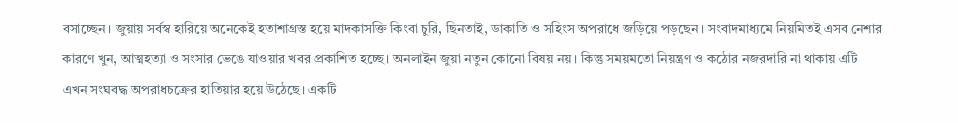বসাচ্ছেন। জুয়ায় সর্বস্ব হারিয়ে অনেকেই হতাশাগ্রস্ত হয়ে মাদকাসক্তি কিংবা চুরি, ছিনতাই, ডাকাতি ও সহিংস অপরাধে জড়িয়ে পড়ছেন। সংবাদমাধ্যমে নিয়মিতই এসব নেশার কারণে খুন, আত্মহত্যা ও সংসার ভেঙে যাওয়ার খবর প্রকাশিত হচ্ছে। অনলাইন জুয়া নতুন কোনো বিষয় নয়। কিন্তু সময়মতো নিয়ন্ত্রণ ও কঠোর নজরদারি না থাকায় এটি এখন সংঘবদ্ধ অপরাধচক্রের হাতিয়ার হয়ে উঠেছে। একটি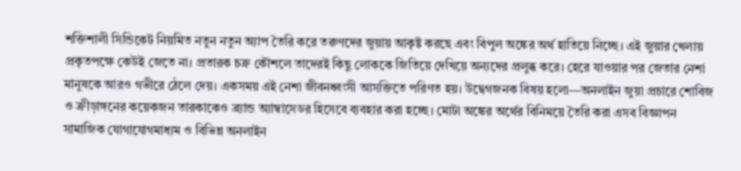শক্তিশালী সিন্ডিকেট নিয়মিত নতুন নতুন অ্যাপ তৈরি করে তরুণদের জুয়ায় আকৃষ্ট করছে এবং বিপুল অঙ্কের অর্থ হাতিয়ে নিচ্ছে। এই জুয়ার খেলায় প্রকৃতপক্ষে কেউই জেতে না। প্রতারক চক্র কৌশলে তাদেরই কিছু লোককে জিতিয়ে দেখিয়ে অন্যদের প্রলুব্ধ করে। হেরে যাওয়ার পর জেতার নেশা মানুষকে আরও গভীরে ঠেলে দেয়। একসময় এই নেশা জীবনধ্বংসী আসক্তিতে পরিণত হয়। উদ্বেগজনক বিষয় হলো—অনলাইন জুয়া প্রচারে শোবিজ ও ক্রীড়াঙ্গনের কয়েকজন তারকাকেও ব্র্যান্ড অ্যাম্বাসেডর হিসেবে ব্যবহার করা হচ্ছে। মোটা অঙ্কের অর্থের বিনিময়ে তৈরি করা এসব বিজ্ঞাপন সামাজিক যোগাযোগমাধ্যম ও বিভিন্ন অনলাইন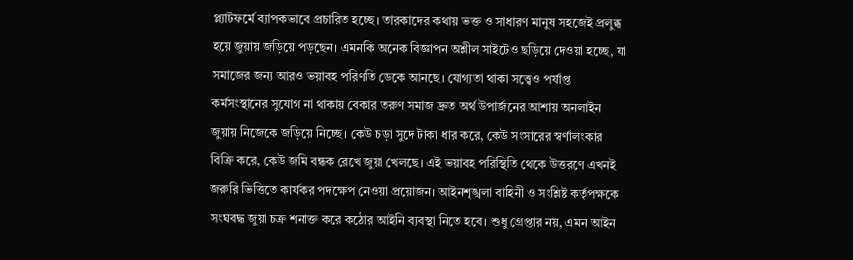প্ল্যাটফর্মে ব্যাপকভাবে প্রচারিত হচ্ছে। তারকাদের কথায় ভক্ত ও সাধারণ মানুষ সহজেই প্রলুব্ধ হয়ে জুয়ায় জড়িয়ে পড়ছেন। এমনকি অনেক বিজ্ঞাপন অশ্লীল সাইটেও ছড়িয়ে দেওয়া হচ্ছে, যা সমাজের জন্য আরও ভয়াবহ পরিণতি ডেকে আনছে। যোগ্যতা থাকা সত্ত্বেও পর্যাপ্ত কর্মসংস্থানের সুযোগ না থাকায় বেকার তরুণ সমাজ দ্রুত অর্থ উপার্জনের আশায় অনলাইন জুয়ায় নিজেকে জড়িয়ে নিচ্ছে। কেউ চড়া সুদে টাকা ধার করে, কেউ সংসারের স্বর্ণালংকার বিক্রি করে, কেউ জমি বন্ধক রেখে জুয়া খেলছে। এই ভয়াবহ পরিস্থিতি থেকে উত্তরণে এখনই জরুরি ভিত্তিতে কার্যকর পদক্ষেপ নেওয়া প্রয়োজন। আইনশৃঙ্খলা বাহিনী ও সংশ্লিষ্ট কর্তৃপক্ষকে সংঘবদ্ধ জুয়া চক্র শনাক্ত করে কঠোর আইনি ব্যবস্থা নিতে হবে। শুধু গ্রেপ্তার নয়, এমন আইন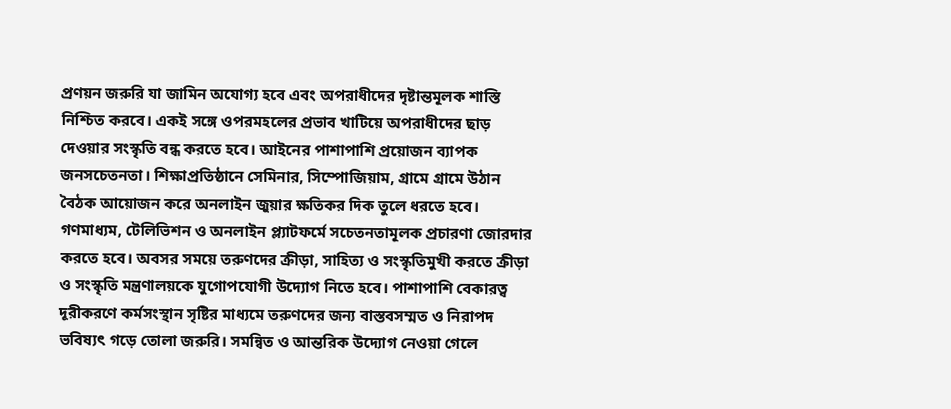প্রণয়ন জরুরি যা জামিন অযোগ্য হবে এবং অপরাধীদের দৃষ্টান্তমূলক শাস্তি নিশ্চিত করবে। একই সঙ্গে ওপরমহলের প্রভাব খাটিয়ে অপরাধীদের ছাড় দেওয়ার সংস্কৃতি বন্ধ করতে হবে। আইনের পাশাপাশি প্রয়োজন ব্যাপক জনসচেতনতা। শিক্ষাপ্রতিষ্ঠানে সেমিনার, সিম্পোজিয়াম, গ্রামে গ্রামে উঠান বৈঠক আয়োজন করে অনলাইন জুয়ার ক্ষতিকর দিক তুলে ধরতে হবে। গণমাধ্যম, টেলিভিশন ও অনলাইন প্ল্যাটফর্মে সচেতনতামূলক প্রচারণা জোরদার করতে হবে। অবসর সময়ে তরুণদের ক্রীড়া, সাহিত্য ও সংস্কৃতিমুখী করতে ক্রীড়া ও সংস্কৃতি মন্ত্রণালয়কে যুগোপযোগী উদ্যোগ নিতে হবে। পাশাপাশি বেকারত্ব দূরীকরণে কর্মসংস্থান সৃষ্টির মাধ্যমে তরুণদের জন্য বাস্তবসম্মত ও নিরাপদ ভবিষ্যৎ গড়ে তোলা জরুরি। সমন্বিত ও আন্তরিক উদ্যোগ নেওয়া গেলে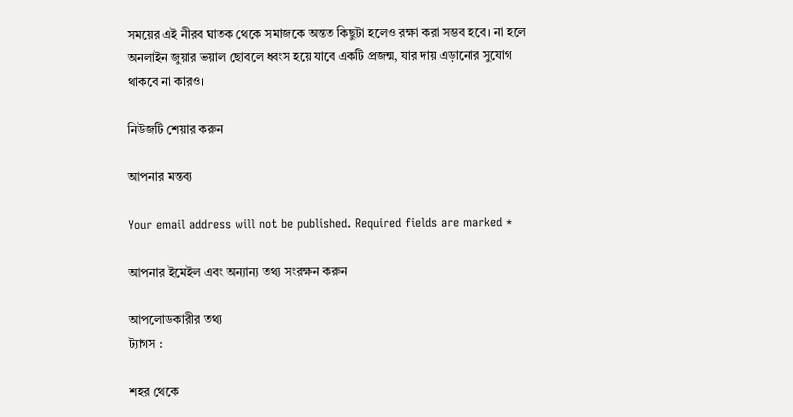সময়ের এই নীরব ঘাতক থেকে সমাজকে অন্তত কিছুটা হলেও রক্ষা করা সম্ভব হবে। না হলে অনলাইন জুয়ার ভয়াল ছোবলে ধ্বংস হয়ে যাবে একটি প্রজন্ম, যার দায় এড়ানোর সুযোগ থাকবে না কারও।

নিউজটি শেয়ার করুন

আপনার মন্তব্য

Your email address will not be published. Required fields are marked *

আপনার ইমেইল এবং অন্যান্য তথ্য সংরক্ষন করুন

আপলোডকারীর তথ্য
ট্যাগস :

শহর থেকে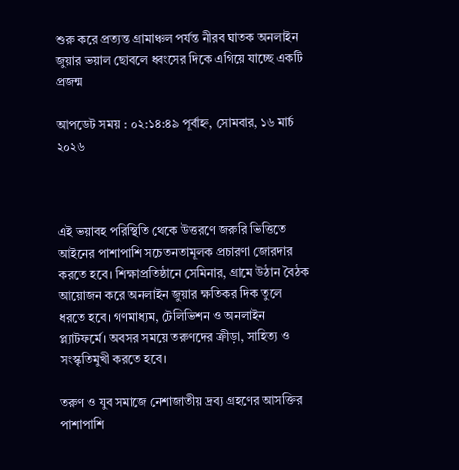শুরু করে প্রত্যন্ত গ্রামাঞ্চল পর্যন্ত নীরব ঘাতক অনলাইন জুয়ার ভয়াল ছোবলে ধ্বংসের দিকে এগিয়ে যাচ্ছে একটি প্রজন্ম

আপডেট সময় : ০২:১৪:৪৯ পূর্বাহ্ন, সোমবার, ১৬ মার্চ ২০২৬



এই ভয়াবহ পরিস্থিতি থেকে উত্তরণে জরুরি ভিত্তিতে আইনের পাশাপাশি সচেতনতামূলক প্রচারণা জোরদার করতে হবে। শিক্ষাপ্রতিষ্ঠানে সেমিনার, গ্রামে উঠান বৈঠক আয়োজন করে অনলাইন জুয়ার ক্ষতিকর দিক তুলে ধরতে হবে। গণমাধ্যম, টেলিভিশন ও অনলাইন প্ল্যাটফর্মে। অবসর সময়ে তরুণদের ক্রীড়া, সাহিত্য ও সংস্কৃতিমুখী করতে হবে।

তরুণ ও যুব সমাজে নেশাজাতীয় দ্রব্য গ্রহণের আসক্তির পাশাপাশি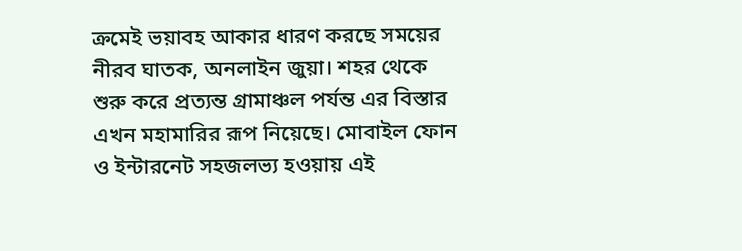ক্রমেই ভয়াবহ আকার ধারণ করছে সময়ের নীরব ঘাতক, অনলাইন জুয়া। শহর থেকে শুরু করে প্রত্যন্ত গ্রামাঞ্চল পর্যন্ত এর বিস্তার এখন মহামারির রূপ নিয়েছে। মোবাইল ফোন ও ইন্টারনেট সহজলভ্য হওয়ায় এই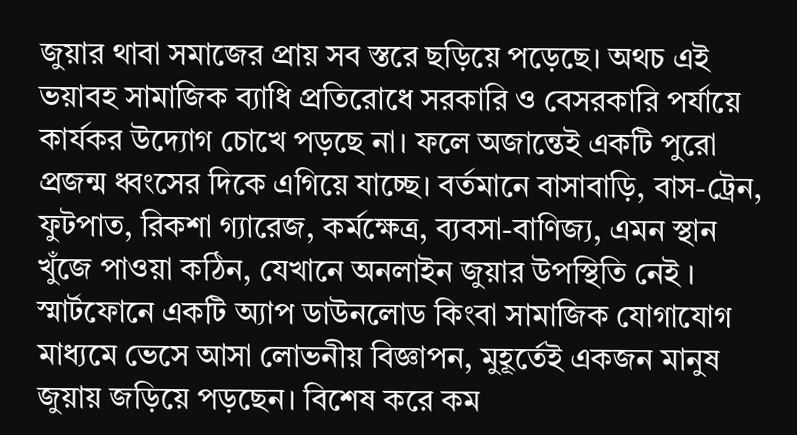জুয়ার থাবা সমাজের প্রায় সব স্তরে ছড়িয়ে পড়েছে। অথচ এই ভয়াবহ সামাজিক ব্যাধি প্রতিরোধে সরকারি ও বেসরকারি পর্যায়ে কার্যকর উদ্যোগ চোখে পড়ছে না। ফলে অজান্তেই একটি পুরো প্রজন্ম ধ্বংসের দিকে এগিয়ে যাচ্ছে। বর্তমানে বাসাবাড়ি, বাস-ট্রেন, ফুটপাত, রিকশা গ্যারেজ, কর্মক্ষেত্র, ব্যবসা-বাণিজ্য, এমন স্থান খুঁজে পাওয়া কঠিন, যেখানে অনলাইন জুয়ার উপস্থিতি নেই । স্মার্টফোনে একটি অ্যাপ ডাউনলোড কিংবা সামাজিক যোগাযোগ মাধ্যমে ভেসে আসা লোভনীয় বিজ্ঞাপন, মুহূর্তেই একজন মানুষ জুয়ায় জড়িয়ে পড়ছেন। বিশেষ করে কম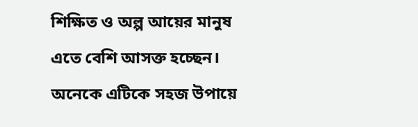শিক্ষিত ও অল্প আয়ের মানুষ এতে বেশি আসক্ত হচ্ছেন। অনেকে এটিকে সহজ উপায়ে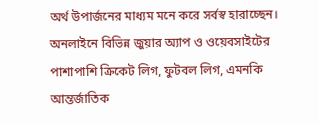অর্থ উপার্জনের মাধ্যম মনে করে সর্বস্ব হারাচ্ছেন। অনলাইনে বিভিন্ন জুয়ার অ্যাপ ও ওয়েবসাইটের পাশাপাশি ক্রিকেট লিগ, ফুটবল লিগ, এমনকি আন্তর্জাতিক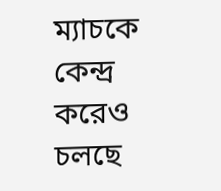ম্যাচকে কেন্দ্র করেও চলছে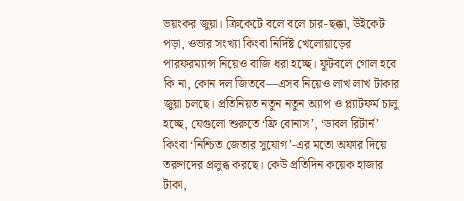ভয়ংকর জুয়া। ক্রিকেটে বলে বলে চার-ছক্কা, উইকেট পড়া, ওভার সংখ্যা কিংবা নির্দিষ্ট খেলোয়াড়ের পারফরম্যান্স নিয়েও বাজি ধরা হচ্ছে। ফুটবলে গোল হবে কি না, কোন দল জিতবে—এসব নিয়েও লাখ লাখ টাকার জুয়া চলছে। প্রতিনিয়ত নতুন নতুন অ্যাপ ও প্ল্যাটফর্ম চালু হচ্ছে, যেগুলো শুরুতে ‘ফ্রি বোনাস’, ‘ডাবল রিটার্ন’ কিংবা ‘নিশ্চিত জেতার সুযোগ’-এর মতো অফার দিয়ে তরুণদের প্রলুব্ধ করছে। কেউ প্রতিদিন কয়েক হাজার টাকা,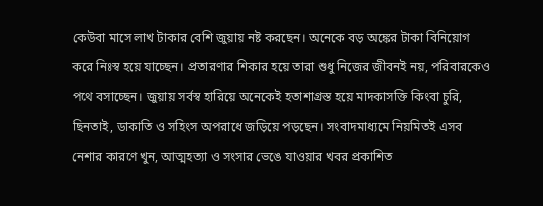কেউবা মাসে লাখ টাকার বেশি জুয়ায় নষ্ট করছেন। অনেকে বড় অঙ্কের টাকা বিনিয়োগ করে নিঃস্ব হয়ে যাচ্ছেন। প্রতারণার শিকার হয়ে তারা শুধু নিজের জীবনই নয়, পরিবারকেও পথে বসাচ্ছেন। জুয়ায় সর্বস্ব হারিয়ে অনেকেই হতাশাগ্রস্ত হয়ে মাদকাসক্তি কিংবা চুরি, ছিনতাই, ডাকাতি ও সহিংস অপরাধে জড়িয়ে পড়ছেন। সংবাদমাধ্যমে নিয়মিতই এসব নেশার কারণে খুন, আত্মহত্যা ও সংসার ভেঙে যাওয়ার খবর প্রকাশিত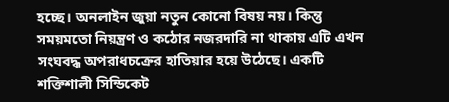হচ্ছে। অনলাইন জুয়া নতুন কোনো বিষয় নয়। কিন্তু সময়মতো নিয়ন্ত্রণ ও কঠোর নজরদারি না থাকায় এটি এখন সংঘবদ্ধ অপরাধচক্রের হাতিয়ার হয়ে উঠেছে। একটি শক্তিশালী সিন্ডিকেট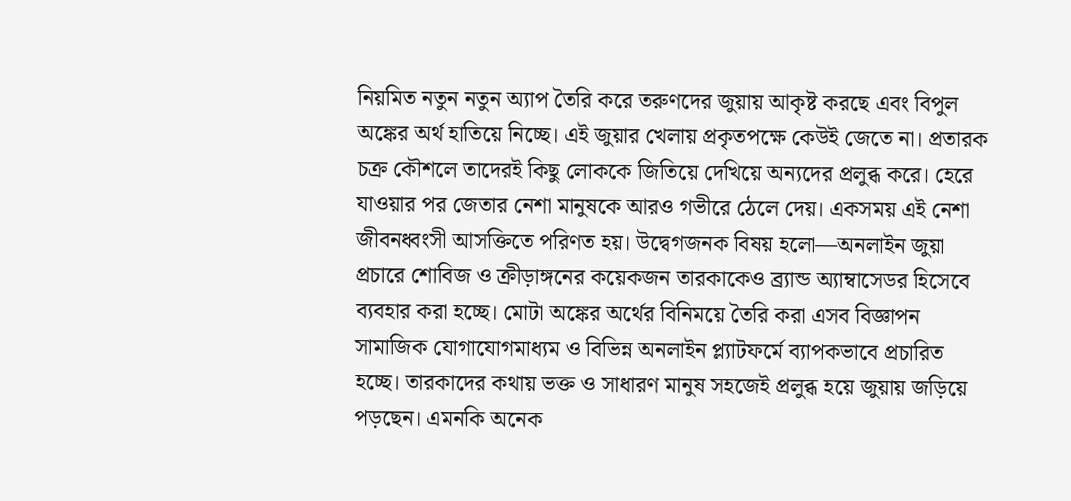নিয়মিত নতুন নতুন অ্যাপ তৈরি করে তরুণদের জুয়ায় আকৃষ্ট করছে এবং বিপুল অঙ্কের অর্থ হাতিয়ে নিচ্ছে। এই জুয়ার খেলায় প্রকৃতপক্ষে কেউই জেতে না। প্রতারক চক্র কৌশলে তাদেরই কিছু লোককে জিতিয়ে দেখিয়ে অন্যদের প্রলুব্ধ করে। হেরে যাওয়ার পর জেতার নেশা মানুষকে আরও গভীরে ঠেলে দেয়। একসময় এই নেশা জীবনধ্বংসী আসক্তিতে পরিণত হয়। উদ্বেগজনক বিষয় হলো—অনলাইন জুয়া প্রচারে শোবিজ ও ক্রীড়াঙ্গনের কয়েকজন তারকাকেও ব্র্যান্ড অ্যাম্বাসেডর হিসেবে ব্যবহার করা হচ্ছে। মোটা অঙ্কের অর্থের বিনিময়ে তৈরি করা এসব বিজ্ঞাপন সামাজিক যোগাযোগমাধ্যম ও বিভিন্ন অনলাইন প্ল্যাটফর্মে ব্যাপকভাবে প্রচারিত হচ্ছে। তারকাদের কথায় ভক্ত ও সাধারণ মানুষ সহজেই প্রলুব্ধ হয়ে জুয়ায় জড়িয়ে পড়ছেন। এমনকি অনেক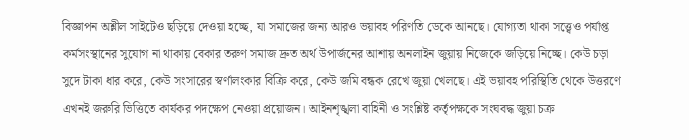বিজ্ঞাপন অশ্লীল সাইটেও ছড়িয়ে দেওয়া হচ্ছে, যা সমাজের জন্য আরও ভয়াবহ পরিণতি ডেকে আনছে। যোগ্যতা থাকা সত্ত্বেও পর্যাপ্ত কর্মসংস্থানের সুযোগ না থাকায় বেকার তরুণ সমাজ দ্রুত অর্থ উপার্জনের আশায় অনলাইন জুয়ায় নিজেকে জড়িয়ে নিচ্ছে। কেউ চড়া সুদে টাকা ধার করে, কেউ সংসারের স্বর্ণালংকার বিক্রি করে, কেউ জমি বন্ধক রেখে জুয়া খেলছে। এই ভয়াবহ পরিস্থিতি থেকে উত্তরণে এখনই জরুরি ভিত্তিতে কার্যকর পদক্ষেপ নেওয়া প্রয়োজন। আইনশৃঙ্খলা বাহিনী ও সংশ্লিষ্ট কর্তৃপক্ষকে সংঘবদ্ধ জুয়া চক্র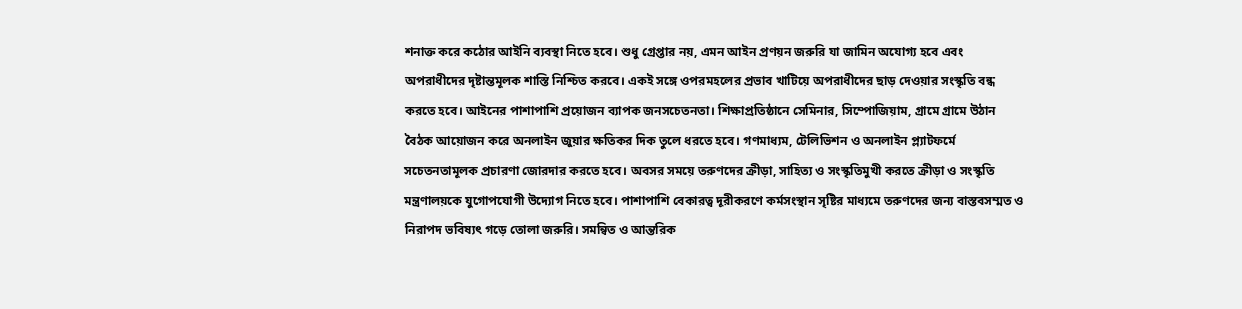শনাক্ত করে কঠোর আইনি ব্যবস্থা নিতে হবে। শুধু গ্রেপ্তার নয়, এমন আইন প্রণয়ন জরুরি যা জামিন অযোগ্য হবে এবং অপরাধীদের দৃষ্টান্তমূলক শাস্তি নিশ্চিত করবে। একই সঙ্গে ওপরমহলের প্রভাব খাটিয়ে অপরাধীদের ছাড় দেওয়ার সংস্কৃতি বন্ধ করতে হবে। আইনের পাশাপাশি প্রয়োজন ব্যাপক জনসচেতনতা। শিক্ষাপ্রতিষ্ঠানে সেমিনার, সিম্পোজিয়াম, গ্রামে গ্রামে উঠান বৈঠক আয়োজন করে অনলাইন জুয়ার ক্ষতিকর দিক তুলে ধরতে হবে। গণমাধ্যম, টেলিভিশন ও অনলাইন প্ল্যাটফর্মে সচেতনতামূলক প্রচারণা জোরদার করতে হবে। অবসর সময়ে তরুণদের ক্রীড়া, সাহিত্য ও সংস্কৃতিমুখী করতে ক্রীড়া ও সংস্কৃতি মন্ত্রণালয়কে যুগোপযোগী উদ্যোগ নিতে হবে। পাশাপাশি বেকারত্ব দূরীকরণে কর্মসংস্থান সৃষ্টির মাধ্যমে তরুণদের জন্য বাস্তবসম্মত ও নিরাপদ ভবিষ্যৎ গড়ে তোলা জরুরি। সমন্বিত ও আন্তরিক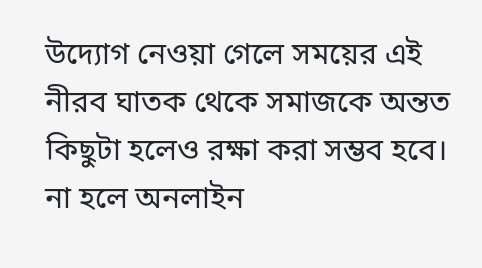উদ্যোগ নেওয়া গেলে সময়ের এই নীরব ঘাতক থেকে সমাজকে অন্তত কিছুটা হলেও রক্ষা করা সম্ভব হবে। না হলে অনলাইন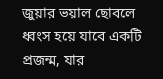জুয়ার ভয়াল ছোবলে ধ্বংস হয়ে যাবে একটি প্রজন্ম, যার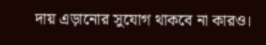দায় এড়ানোর সুযোগ থাকবে না কারও।